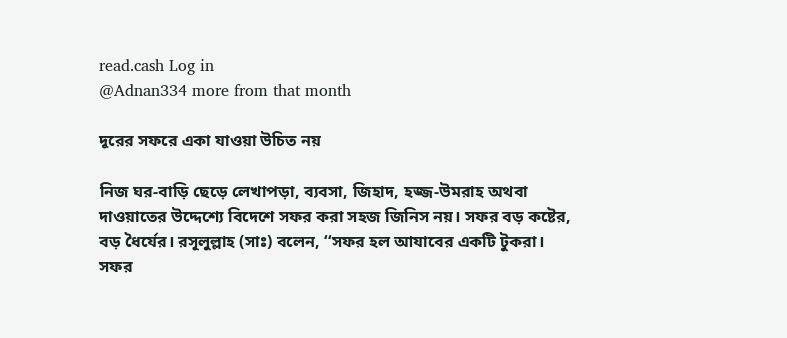read.cash Log in
@Adnan334 more from that month

দূরের সফরে একা যাওয়া উচিত নয়

নিজ ঘর-বাড়ি ছেড়ে লেখাপড়া, ব্যবসা, জিহাদ, হজ্জ-উমরাহ অথবা দাওয়াতের উদ্দেশ্যে বিদেশে সফর করা সহজ জিনিস নয়। সফর বড় কষ্টের, বড় ধৈর্যের। রসূলুল্লাহ (সাঃ) বলেন, ‘‘সফর হল আযাবের একটি টুকরা। সফর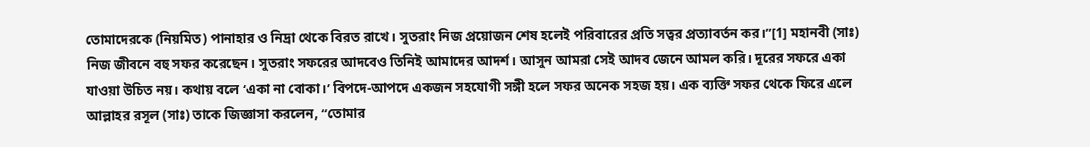তোমাদেরকে (নিয়মিত) পানাহার ও নিদ্রা থেকে বিরত রাখে। সুতরাং নিজ প্রয়োজন শেষ হলেই পরিবারের প্রতি সত্বর প্রত্যাবর্তন কর।’’[1] মহানবী (সাঃ) নিজ জীবনে বহু সফর করেছেন। সুতরাং সফরের আদবেও তিনিই আমাদের আদর্শ। আসুন আমরা সেই আদব জেনে আমল করি। দূরের সফরে একা যাওয়া উচিত নয়। কথায় বলে ‘একা না বোকা।’ বিপদে-আপদে একজন সহযোগী সঙ্গী হলে সফর অনেক সহজ হয়। এক ব্যক্তি সফর থেকে ফিরে এলে আল্লাহর রসূল (সাঃ) তাকে জিজ্ঞাসা করলেন, ‘‘তোমার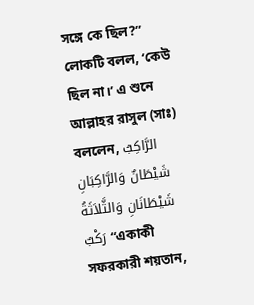সঙ্গে কে ছিল?’’ লোকটি বলল, ‘কেউ ছিল না।’ এ শুনে আল্লাহর রাসুল (সাঃ) বললেন, الرَّاكِبُ شَيْطَانٌ وَالرَّاكِبَانِ شَيْطَانَانِ وَالثَّلاَثَةُ رَكْبٌ ‘‘একাকী সফরকারী শয়তান,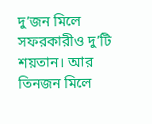দু’জন মিলে সফরকারীও দু’টি শয়তান। আর তিনজন মিলে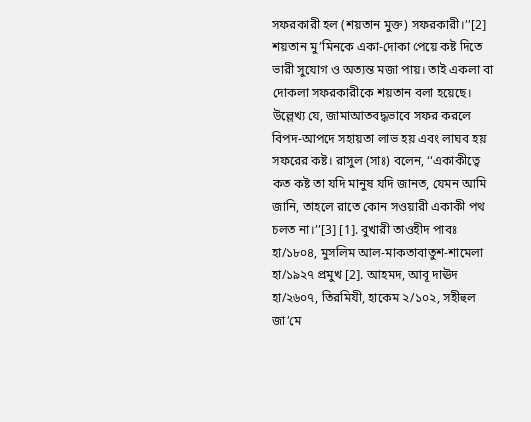সফরকারী হল (শয়তান মুক্ত) সফরকারী।’’[2] শয়তান মু’মিনকে একা-দোকা পেয়ে কষ্ট দিতে ভারী সুযোগ ও অত্যন্ত মজা পায়। তাই একলা বা দোকলা সফরকারীকে শয়তান বলা হয়েছে। উল্লেখ্য যে, জামাআতবদ্ধভাবে সফর করলে বিপদ-আপদে সহায়তা লাভ হয় এবং লাঘব হয় সফরের কষ্ট। রাসুল (সাঃ) বলেন, ‘‘একাকীত্বে কত কষ্ট তা যদি মানুষ যদি জানত, যেমন আমি জানি, তাহলে রাতে কোন সওয়ারী একাকী পথ চলত না।’’[3] [1]. বুখারী তাওহীদ পাবঃ হা/১৮০৪, মুসলিম আল-মাকতাবাতুশ-শামেলা হা/১৯২৭ প্রমুখ [2]. আহমদ, আবূ দাঊদ হা/২৬০৭, তিরমিযী, হাকেম ২/১০২, সহীহুল জা’মে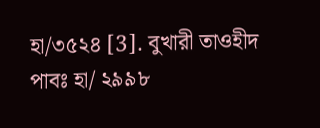হা/৩৫২৪ [3]. বুখারী তাওহীদ পাবঃ হা/ ২৯৯৮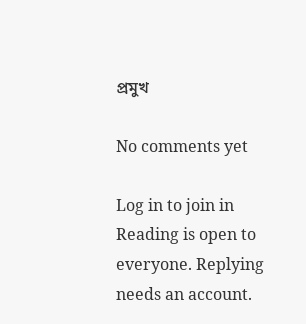প্রমুখ

No comments yet

Log in to join in Reading is open to everyone. Replying needs an account.